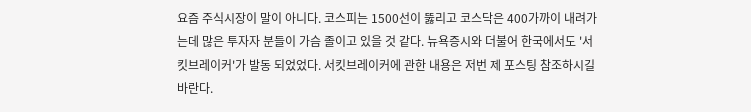요즘 주식시장이 말이 아니다. 코스피는 1500선이 뚫리고 코스닥은 400가까이 내려가는데 많은 투자자 분들이 가슴 졸이고 있을 것 같다. 뉴욕증시와 더불어 한국에서도 '서킷브레이커'가 발동 되었었다. 서킷브레이커에 관한 내용은 저번 제 포스팅 참조하시길 바란다.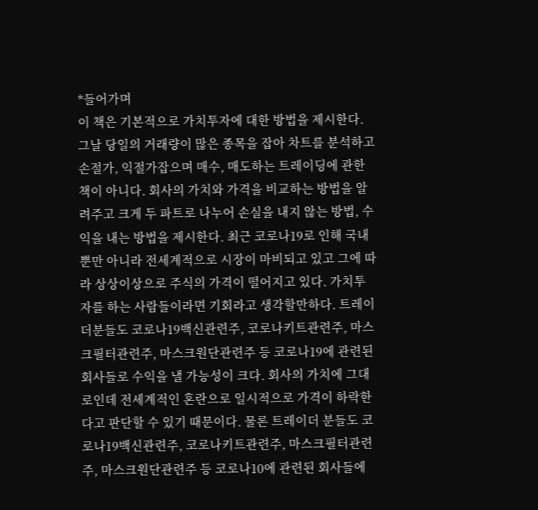*들어가며
이 책은 기본적으로 가치투자에 대한 방법을 제시한다. 그날 당일의 거래량이 많은 종목을 잡아 차트를 분석하고 손절가, 익절가잡으며 매수, 매도하는 트레이딩에 관한 책이 아니다. 회사의 가치와 가격을 비교하는 방법을 알려주고 크게 두 파트로 나누어 손실을 내지 않는 방법, 수익을 내는 방법을 제시한다. 최근 코로나19로 인해 국내 뿐만 아니라 전세계적으로 시장이 마비되고 있고 그에 따라 상상이상으로 주식의 가격이 떨어지고 있다. 가치투자를 하는 사람들이라면 기회라고 생각할만하다. 트레이더분들도 코로나19백신관련주, 코로나키트관련주, 마스크필터관련주, 마스크원단관련주 등 코로나19에 관련된 회사들로 수익을 낼 가능성이 크다. 회사의 가치에 그대로인데 전세계적인 혼란으로 일시적으로 가격이 하락한다고 판단할 수 있기 때문이다. 물론 트레이더 분들도 코로나19백신관련주, 코로나키트관련주, 마스크필터관련주, 마스크원단관련주 등 코로나10에 관련된 회사들에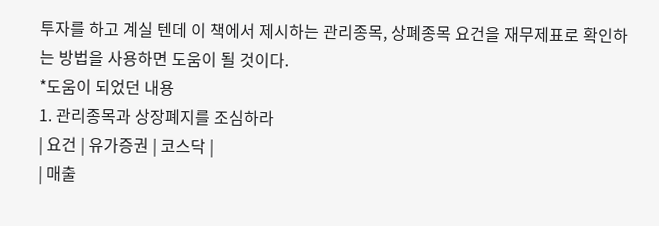투자를 하고 계실 텐데 이 책에서 제시하는 관리종목, 상폐종목 요건을 재무제표로 확인하는 방법을 사용하면 도움이 될 것이다.
*도움이 되었던 내용
1. 관리종목과 상장폐지를 조심하라
| 요건 | 유가증권 | 코스닥 |
| 매출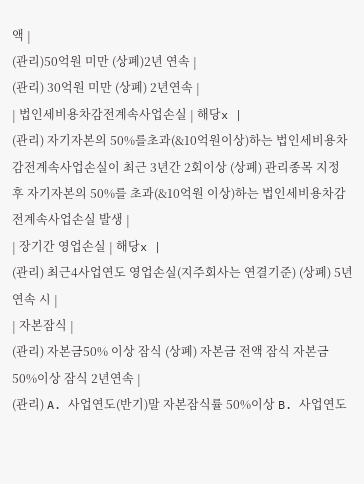액 |
(관리)50억원 미만 (상폐)2년 연속 |
(관리) 30억원 미만 (상폐) 2년연속 |
| 법인세비용차감전계속사업손실 | 해당x |
(관리) 자기자본의 50%를초과(&10억원이상)하는 법인세비용차감전계속사업손실이 최근 3년간 2회이상 (상폐) 관리종목 지정 후 자기자본의 50%를 초과(&10억원 이상)하는 법인세비용차감전계속사업손실 발생 |
| 장기간 영업손실 | 해당x |
(관리) 최근4사업연도 영업손실(지주회사는 연결기준) (상폐) 5년연속 시 |
| 자본잠식 |
(관리) 자본금50% 이상 잠식 (상폐) 자본금 전액 잠식 자본금 50%이상 잠식 2년연속 |
(관리) A. 사업연도(반기)말 자본잠식률 50%이상 B. 사업연도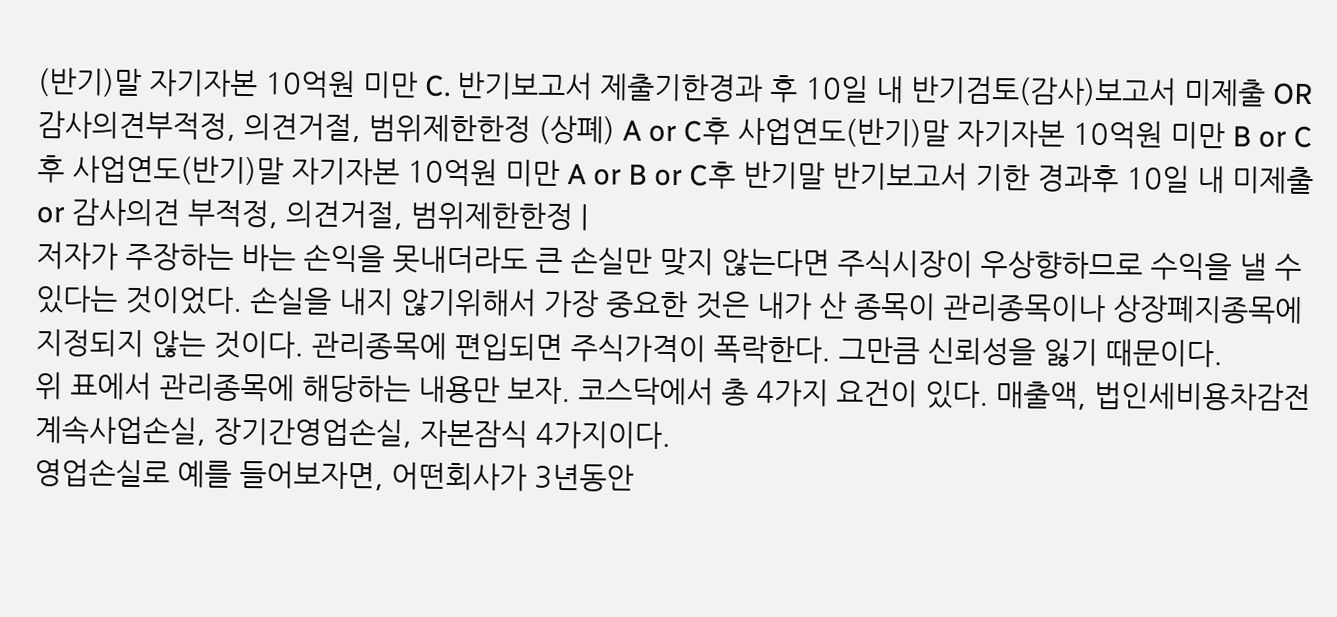(반기)말 자기자본 10억원 미만 C. 반기보고서 제출기한경과 후 10일 내 반기검토(감사)보고서 미제출 OR 감사의견부적정, 의견거절, 범위제한한정 (상폐) A or C후 사업연도(반기)말 자기자본 10억원 미만 B or C후 사업연도(반기)말 자기자본 10억원 미만 A or B or C후 반기말 반기보고서 기한 경과후 10일 내 미제출 or 감사의견 부적정, 의견거절, 범위제한한정 |
저자가 주장하는 바는 손익을 못내더라도 큰 손실만 맞지 않는다면 주식시장이 우상향하므로 수익을 낼 수 있다는 것이었다. 손실을 내지 않기위해서 가장 중요한 것은 내가 산 종목이 관리종목이나 상장폐지종목에 지정되지 않는 것이다. 관리종목에 편입되면 주식가격이 폭락한다. 그만큼 신뢰성을 잃기 때문이다.
위 표에서 관리종목에 해당하는 내용만 보자. 코스닥에서 총 4가지 요건이 있다. 매출액, 법인세비용차감전계속사업손실, 장기간영업손실, 자본잠식 4가지이다.
영업손실로 예를 들어보자면, 어떤회사가 3년동안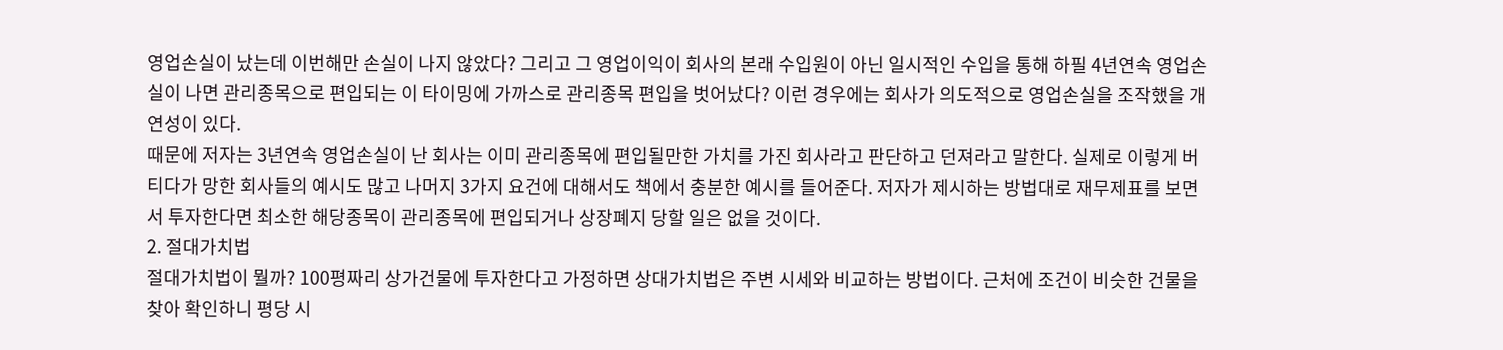영업손실이 났는데 이번해만 손실이 나지 않았다? 그리고 그 영업이익이 회사의 본래 수입원이 아닌 일시적인 수입을 통해 하필 4년연속 영업손실이 나면 관리종목으로 편입되는 이 타이밍에 가까스로 관리종목 편입을 벗어났다? 이런 경우에는 회사가 의도적으로 영업손실을 조작했을 개연성이 있다.
때문에 저자는 3년연속 영업손실이 난 회사는 이미 관리종목에 편입될만한 가치를 가진 회사라고 판단하고 던져라고 말한다. 실제로 이렇게 버티다가 망한 회사들의 예시도 많고 나머지 3가지 요건에 대해서도 책에서 충분한 예시를 들어준다. 저자가 제시하는 방법대로 재무제표를 보면서 투자한다면 최소한 해당종목이 관리종목에 편입되거나 상장폐지 당할 일은 없을 것이다.
2. 절대가치법
절대가치법이 뭘까? 100평짜리 상가건물에 투자한다고 가정하면 상대가치법은 주변 시세와 비교하는 방법이다. 근처에 조건이 비슷한 건물을 찾아 확인하니 평당 시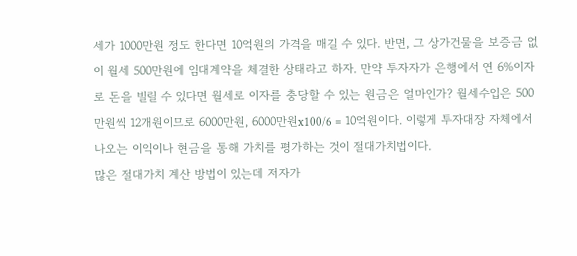세가 1000만원 정도 한다면 10억원의 가격을 매길 수 있다. 반면, 그 상가건물을 보증금 없이 월세 500만원에 임대계약을 체결한 상태라고 하자. 만약 투자자가 은행에서 연 6%이자로 돈을 빌릴 수 있다면 월세로 이자를 충당할 수 있는 원금은 얼마인가? 월세수입은 500만원씩 12개원이므로 6000만원, 6000만원x100/6 = 10억원이다. 이렇게 투자대장 자체에서 나오는 이익이나 현금을 통해 가치를 평가하는 것이 절대가치법이다.
많은 절대가치 계산 방법이 있는데 저자가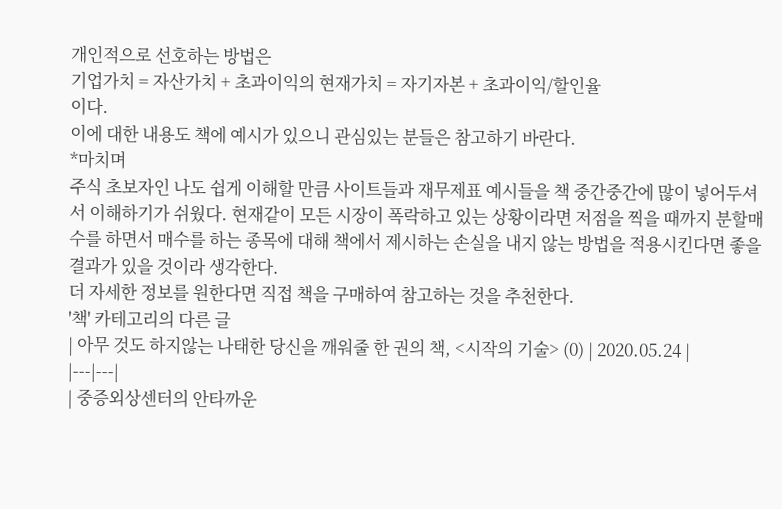개인적으로 선호하는 방법은
기업가치 = 자산가치 + 초과이익의 현재가치 = 자기자본 + 초과이익/할인율
이다.
이에 대한 내용도 책에 예시가 있으니 관심있는 분들은 참고하기 바란다.
*마치며
주식 초보자인 나도 쉽게 이해할 만큼 사이트들과 재무제표 예시들을 책 중간중간에 많이 넣어두셔서 이해하기가 쉬웠다. 현재같이 모든 시장이 폭락하고 있는 상황이라면 저점을 찍을 때까지 분할매수를 하면서 매수를 하는 종목에 대해 책에서 제시하는 손실을 내지 않는 방법을 적용시킨다면 좋을 결과가 있을 것이라 생각한다.
더 자세한 정보를 원한다면 직접 책을 구매하여 참고하는 것을 추천한다.
'책' 카테고리의 다른 글
| 아무 것도 하지않는 나태한 당신을 깨워줄 한 권의 책, <시작의 기술> (0) | 2020.05.24 |
|---|---|
| 중증외상센터의 안타까운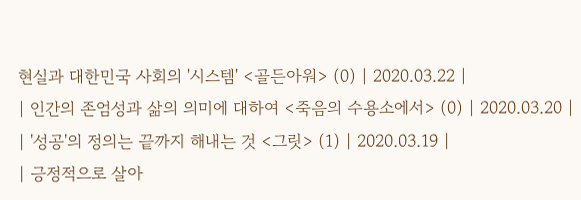현실과 대한민국 사회의 '시스템' <골든아워> (0) | 2020.03.22 |
| 인간의 존엄성과 삶의 의미에 대하여 <죽음의 수용소에서> (0) | 2020.03.20 |
| '성공'의 정의는 끝까지 해내는 것 <그릿> (1) | 2020.03.19 |
| 긍정적으로 살아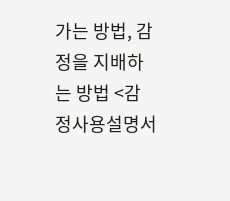가는 방법, 감정을 지배하는 방법 <감정사용설명서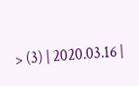> (3) | 2020.03.16 |